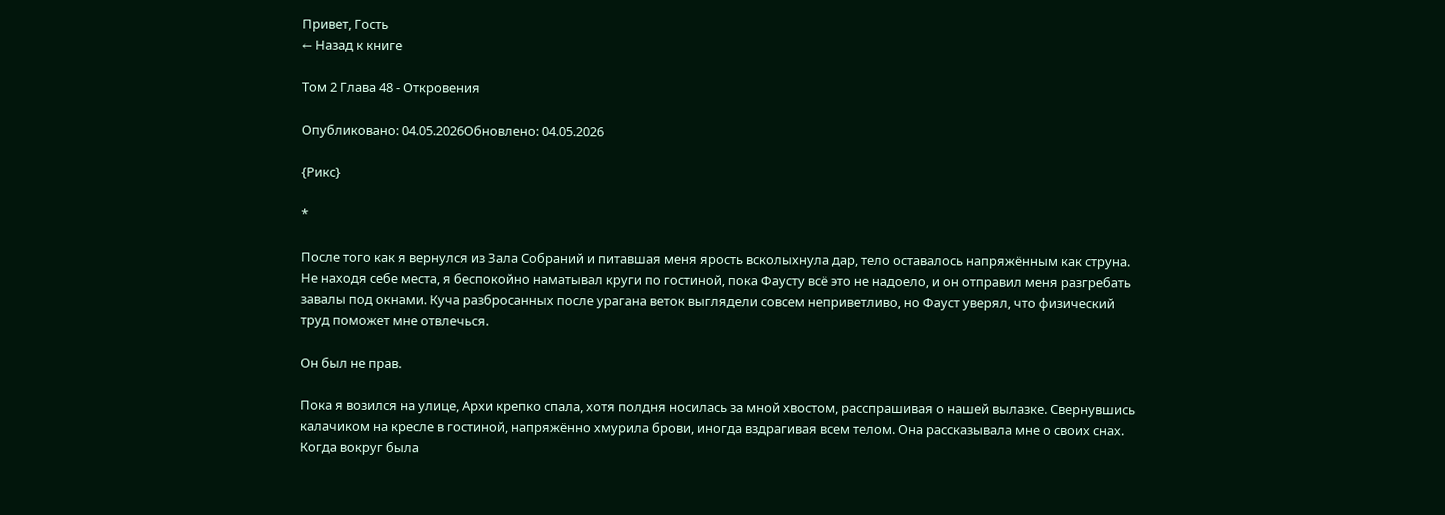Привет, Гость
← Назад к книге

Том 2 Глава 48 - Откровения

Опубликовано: 04.05.2026Обновлено: 04.05.2026

{Рикс}

*

После того как я вернулся из Зала Собраний и питавшая меня ярость всколыхнула дар, тело оставалось напряжённым как струна. Не находя себе места, я беспокойно наматывал круги по гостиной, пока Фаусту всё это не надоело, и он отправил меня разгребать завалы под окнами. Куча разбросанных после урагана веток выглядели совсем неприветливо, но Фауст уверял, что физический труд поможет мне отвлечься.

Он был не прав.

Пока я возился на улице, Архи крепко спала, хотя полдня носилась за мной хвостом, расспрашивая о нашей вылазке. Свернувшись калачиком на кресле в гостиной, напряжённо хмурила брови, иногда вздрагивая всем телом. Она рассказывала мне о своих снах. Когда вокруг была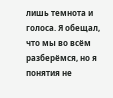лишь темнота и голоса. Я обещал, что мы во всём разберёмся, но я понятия не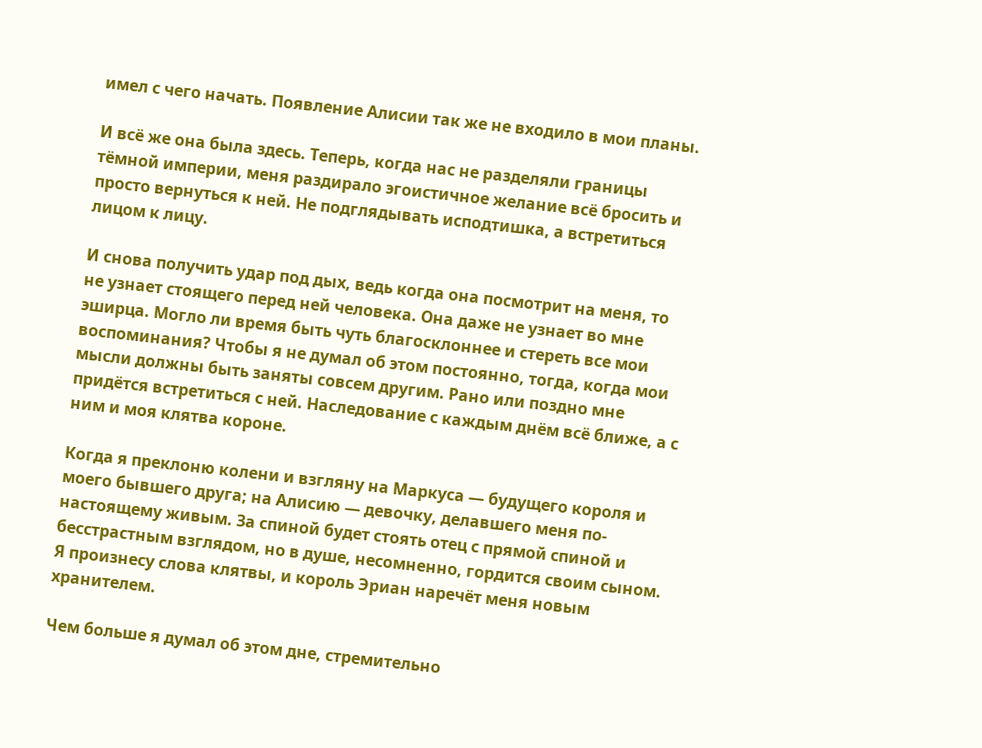имел с чего начать. Появление Алисии так же не входило в мои планы.

И всё же она была здесь. Теперь, когда нас не разделяли границы тёмной империи, меня раздирало эгоистичное желание всё бросить и просто вернуться к ней. Не подглядывать исподтишка, а встретиться лицом к лицу.

И снова получить удар под дых, ведь когда она посмотрит на меня, то не узнает стоящего перед ней человека. Она даже не узнает во мне эширца. Могло ли время быть чуть благосклоннее и стереть все мои воспоминания? Чтобы я не думал об этом постоянно, тогда, когда мои мысли должны быть заняты совсем другим. Рано или поздно мне придётся встретиться с ней. Наследование с каждым днём всё ближе, а с ним и моя клятва короне.

Когда я преклоню колени и взгляну на Маркуса — будущего короля и моего бывшего друга; на Алисию — девочку, делавшего меня по-настоящему живым. За спиной будет стоять отец с прямой спиной и бесстрастным взглядом, но в душе, несомненно, гордится своим сыном. Я произнесу слова клятвы, и король Эриан наречёт меня новым хранителем.

Чем больше я думал об этом дне, стремительно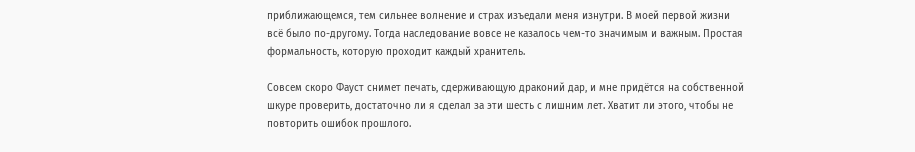приближающемся, тем сильнее волнение и страх изъедали меня изнутри. В моей первой жизни всё было по-другому. Тогда наследование вовсе не казалось чем-то значимым и важным. Простая формальность, которую проходит каждый хранитель.

Совсем скоро Фауст снимет печать, сдерживающую драконий дар, и мне придётся на собственной шкуре проверить, достаточно ли я сделал за эти шесть с лишним лет. Хватит ли этого, чтобы не повторить ошибок прошлого.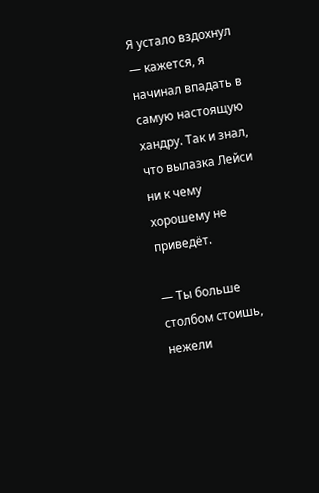Я устало вздохнул — кажется, я начинал впадать в самую настоящую хандру. Так и знал, что вылазка Лейси ни к чему хорошему не приведёт.

— Ты больше столбом стоишь, нежели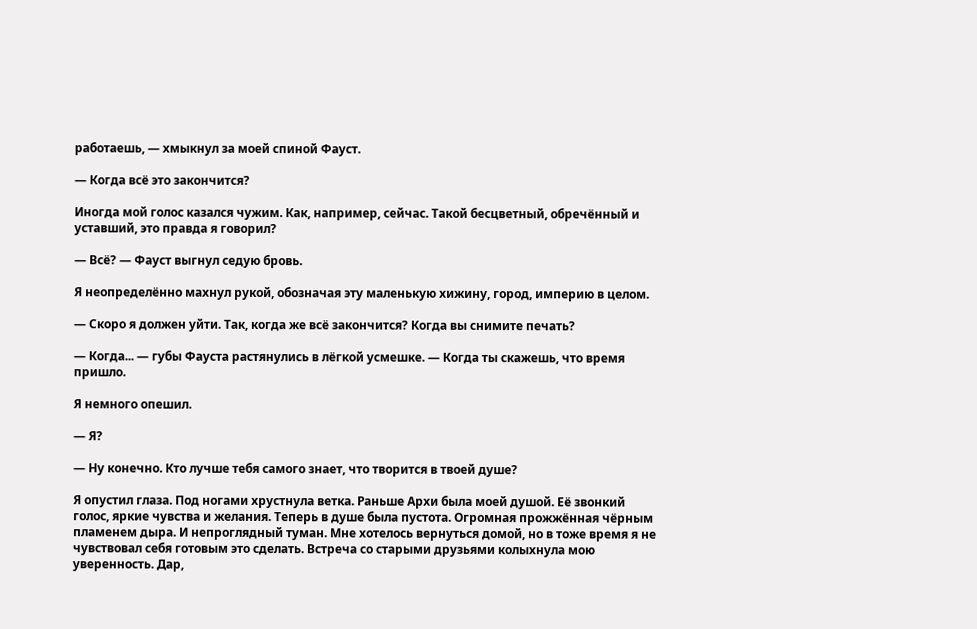работаешь, — хмыкнул за моей спиной Фауст.

— Когда всё это закончится?

Иногда мой голос казался чужим. Как, например, сейчас. Такой бесцветный, обречённый и уставший, это правда я говорил?

— Всё? — Фауст выгнул седую бровь.

Я неопределённо махнул рукой, обозначая эту маленькую хижину, город, империю в целом.

— Скоро я должен уйти. Так, когда же всё закончится? Когда вы снимите печать?

— Когда... — губы Фауста растянулись в лёгкой усмешке. — Когда ты скажешь, что время пришло.

Я немного опешил.

— Я?

— Ну конечно. Кто лучше тебя самого знает, что творится в твоей душе?

Я опустил глаза. Под ногами хрустнула ветка. Раньше Архи была моей душой. Её звонкий голос, яркие чувства и желания. Теперь в душе была пустота. Огромная прожжённая чёрным пламенем дыра. И непроглядный туман. Мне хотелось вернуться домой, но в тоже время я не чувствовал себя готовым это сделать. Встреча со старыми друзьями колыхнула мою уверенность. Дар,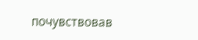почувствовав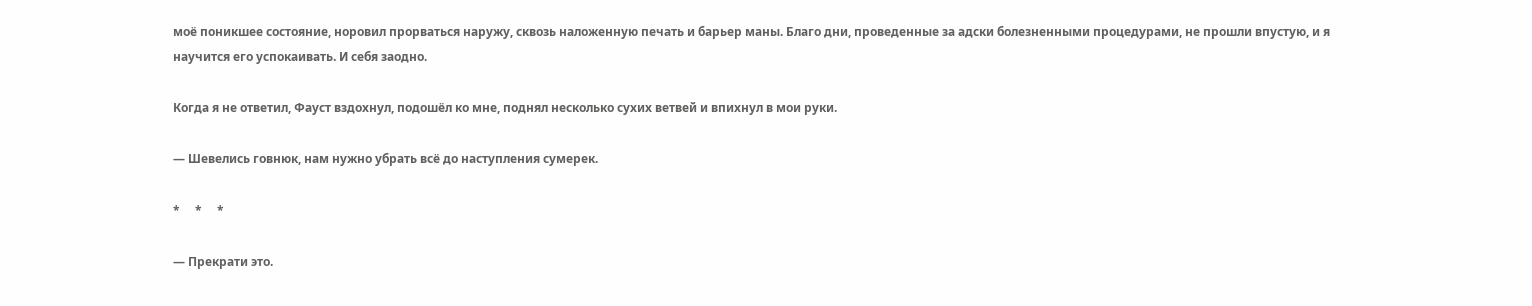моё поникшее состояние, норовил прорваться наружу, сквозь наложенную печать и барьер маны. Благо дни, проведенные за адски болезненными процедурами, не прошли впустую, и я научится его успокаивать. И себя заодно.

Когда я не ответил, Фауст вздохнул, подошёл ко мне, поднял несколько сухих ветвей и впихнул в мои руки.

— Шевелись говнюк, нам нужно убрать всё до наступления сумерек.

*     *     *

— Прекрати это.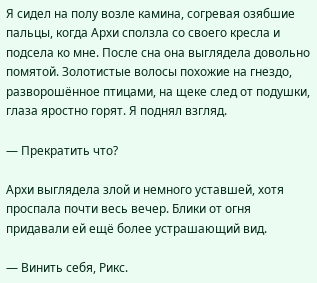Я сидел на полу возле камина, согревая озябшие пальцы, когда Архи сползла со своего кресла и подсела ко мне. После сна она выглядела довольно помятой. Золотистые волосы похожие на гнездо, разворошённое птицами, на щеке след от подушки, глаза яростно горят. Я поднял взгляд.

— Прекратить что?

Архи выглядела злой и немного уставшей, хотя проспала почти весь вечер. Блики от огня придавали ей ещё более устрашающий вид.

— Винить себя, Рикс.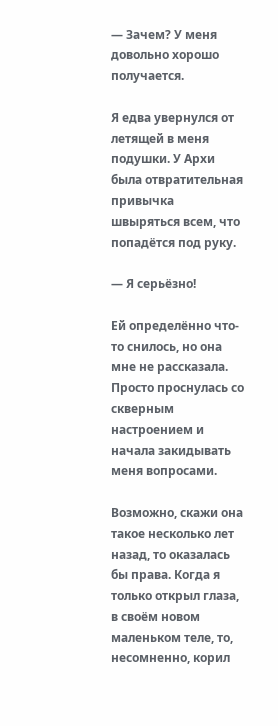— Зачем? У меня довольно хорошо получается.

Я едва увернулся от летящей в меня подушки. У Архи была отвратительная привычка швыряться всем, что попадётся под руку.

— Я серьёзно!

Ей определённо что-то снилось, но она мне не рассказала. Просто проснулась со скверным настроением и начала закидывать меня вопросами.

Возможно, скажи она такое несколько лет назад, то оказалась бы права. Когда я только открыл глаза, в своём новом маленьком теле, то, несомненно, корил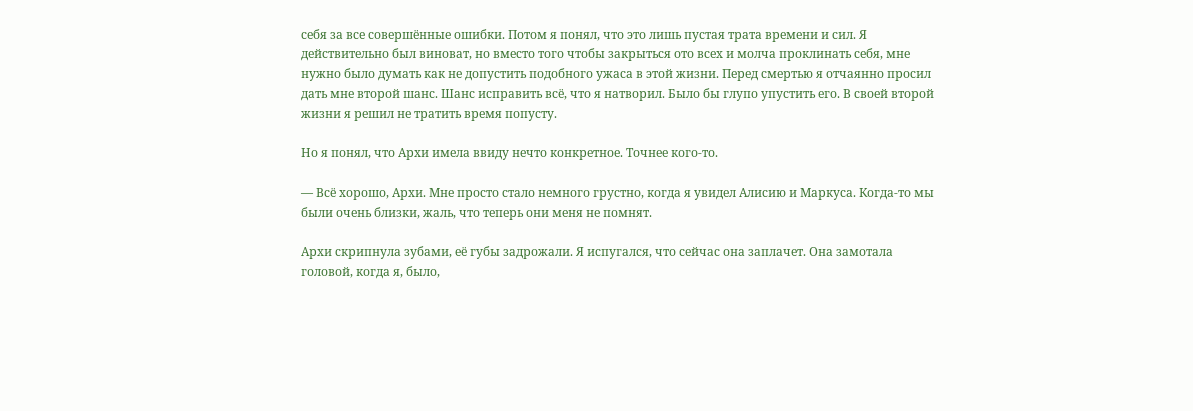себя за все совершённые ошибки. Потом я понял, что это лишь пустая трата времени и сил. Я действительно был виноват, но вместо того чтобы закрыться ото всех и молча проклинать себя, мне нужно было думать как не допустить подобного ужаса в этой жизни. Перед смертью я отчаянно просил дать мне второй шанс. Шанс исправить всё, что я натворил. Было бы глупо упустить его. В своей второй жизни я решил не тратить время попусту.

Но я понял, что Архи имела ввиду нечто конкретное. Точнее кого-то.

— Всё хорошо, Архи. Мне просто стало немного грустно, когда я увидел Алисию и Маркуса. Когда-то мы были очень близки, жаль, что теперь они меня не помнят.

Архи скрипнула зубами, её губы задрожали. Я испугался, что сейчас она заплачет. Она замотала головой, когда я, было,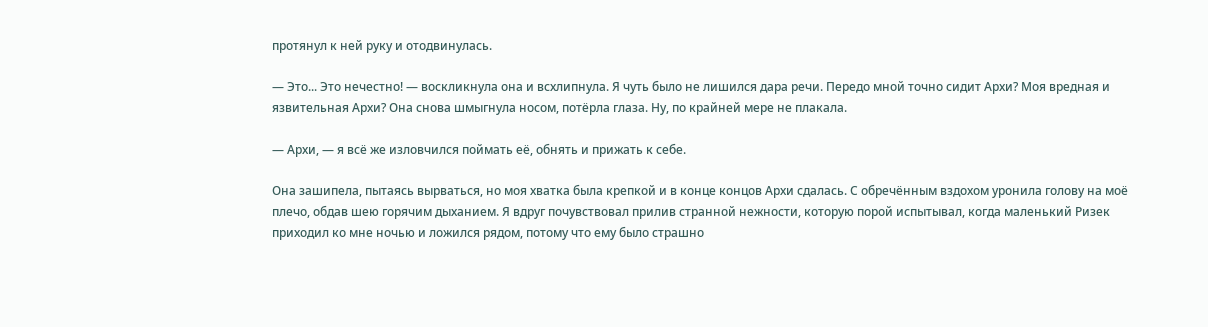протянул к ней руку и отодвинулась.

— Это... Это нечестно! — воскликнула она и всхлипнула. Я чуть было не лишился дара речи. Передо мной точно сидит Архи? Моя вредная и язвительная Архи? Она снова шмыгнула носом, потёрла глаза. Ну, по крайней мере не плакала.

— Архи, — я всё же изловчился поймать её, обнять и прижать к себе.

Она зашипела, пытаясь вырваться, но моя хватка была крепкой и в конце концов Архи сдалась. С обречённым вздохом уронила голову на моё плечо, обдав шею горячим дыханием. Я вдруг почувствовал прилив странной нежности, которую порой испытывал, когда маленький Ризек приходил ко мне ночью и ложился рядом, потому что ему было страшно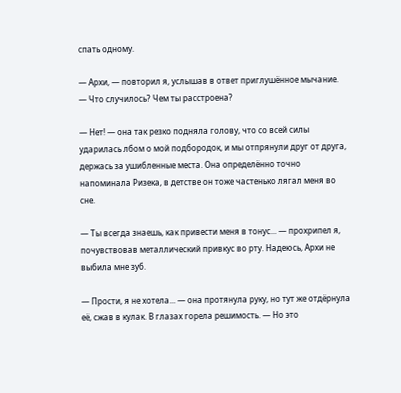спать одному.

— Архи, — повторил я, услышав в ответ приглушённое мычание. — Что случилось? Чем ты расстроена?

— Нет! — она так резко подняла голову, что со всей силы ударилась лбом о мой подбородок, и мы отпрянули друг от друга, держась за ушибленные места. Она определённо точно напоминала Ризека, в детстве он тоже частенько лягал меня во сне.

— Ты всегда знаешь, как привести меня в тонус... — прохрипел я, почувствовав металлический привкус во рту. Надеюсь, Архи не выбила мне зуб.

— Прости, я не хотела... — она протянула руку, но тут же отдёрнула её, сжав в кулак. В глазах горела решимость. — Но это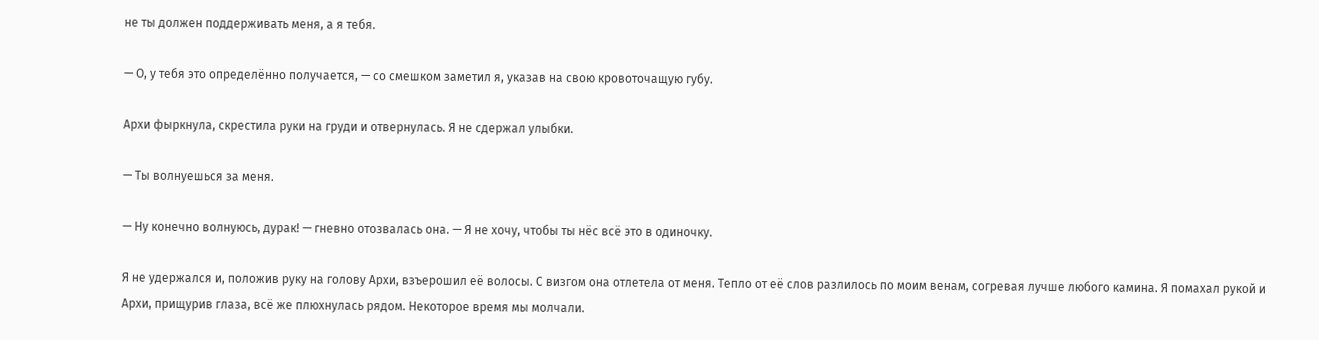не ты должен поддерживать меня, а я тебя.

— О, у тебя это определённо получается, — со смешком заметил я, указав на свою кровоточащую губу.

Архи фыркнула, скрестила руки на груди и отвернулась. Я не сдержал улыбки.

— Ты волнуешься за меня.

— Ну конечно волнуюсь, дурак! — гневно отозвалась она. — Я не хочу, чтобы ты нёс всё это в одиночку.

Я не удержался и, положив руку на голову Архи, взъерошил её волосы. С визгом она отлетела от меня. Тепло от её слов разлилось по моим венам, согревая лучше любого камина. Я помахал рукой и Архи, прищурив глаза, всё же плюхнулась рядом. Некоторое время мы молчали.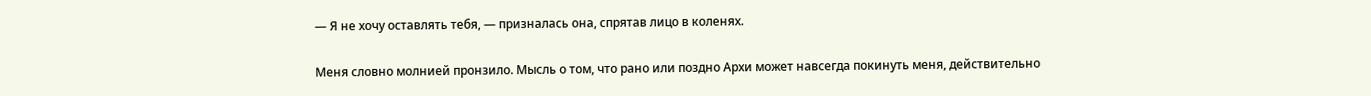— Я не хочу оставлять тебя, — призналась она, спрятав лицо в коленях.

Меня словно молнией пронзило. Мысль о том, что рано или поздно Архи может навсегда покинуть меня, действительно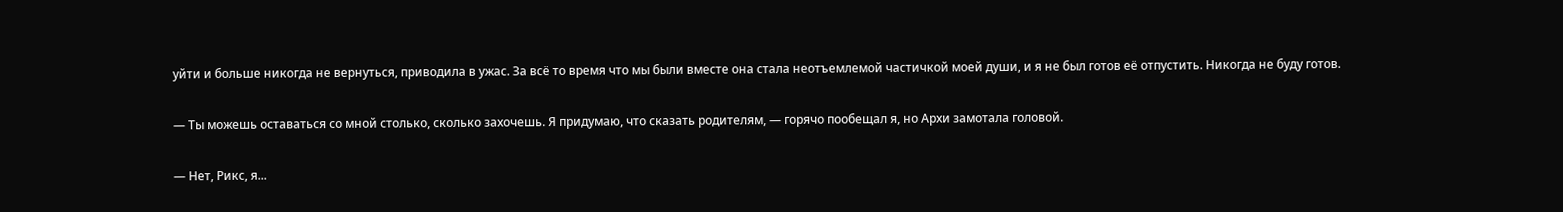уйти и больше никогда не вернуться, приводила в ужас. За всё то время что мы были вместе она стала неотъемлемой частичкой моей души, и я не был готов её отпустить. Никогда не буду готов.

— Ты можешь оставаться со мной столько, сколько захочешь. Я придумаю, что сказать родителям, — горячо пообещал я, но Архи замотала головой.

— Нет, Рикс, я...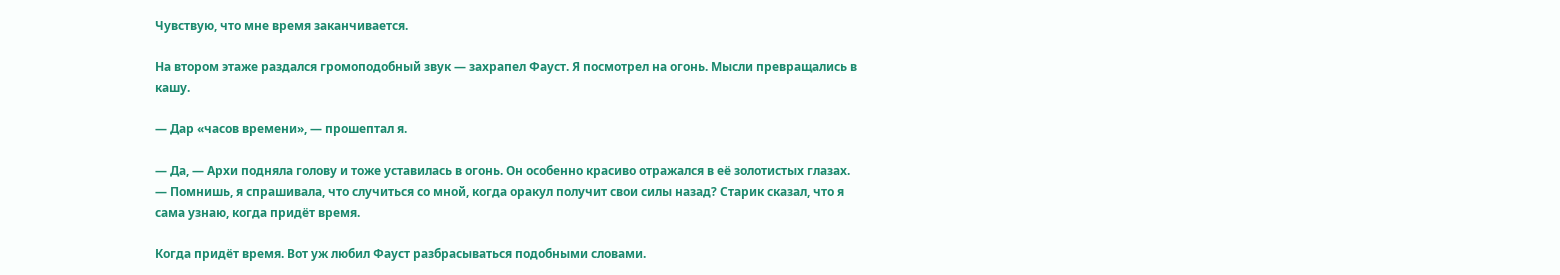Чувствую, что мне время заканчивается.

На втором этаже раздался громоподобный звук — захрапел Фауст. Я посмотрел на огонь. Мысли превращались в кашу.

— Дар «часов времени», — прошептал я.

— Да, — Архи подняла голову и тоже уставилась в огонь. Он особенно красиво отражался в её золотистых глазах. — Помнишь, я спрашивала, что случиться со мной, когда оракул получит свои силы назад? Старик сказал, что я сама узнаю, когда придёт время.

Когда придёт время. Вот уж любил Фауст разбрасываться подобными словами.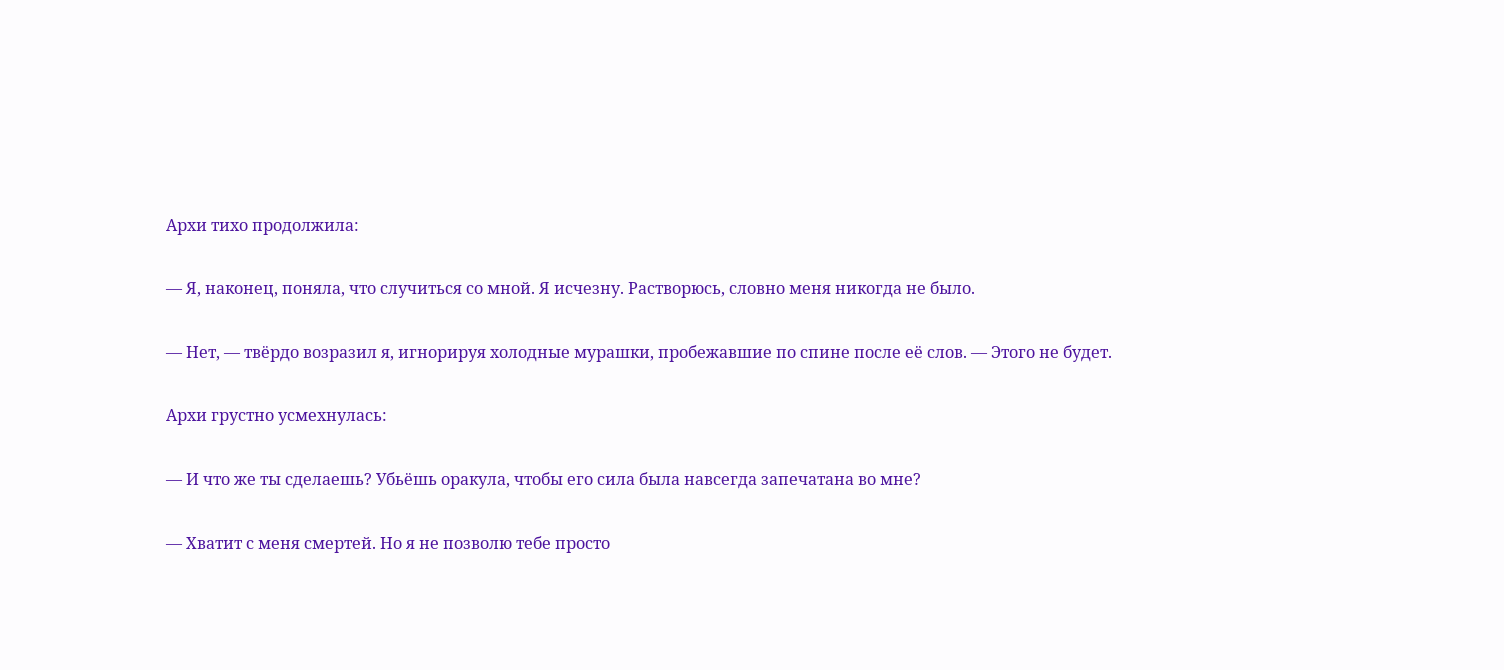Архи тихо продолжила:

— Я, наконец, поняла, что случиться со мной. Я исчезну. Растворюсь, словно меня никогда не было.

— Нет, — твёрдо возразил я, игнорируя холодные мурашки, пробежавшие по спине после её слов. — Этого не будет.

Архи грустно усмехнулась:

— И что же ты сделаешь? Убьёшь оракула, чтобы его сила была навсегда запечатана во мне?

— Хватит с меня смертей. Но я не позволю тебе просто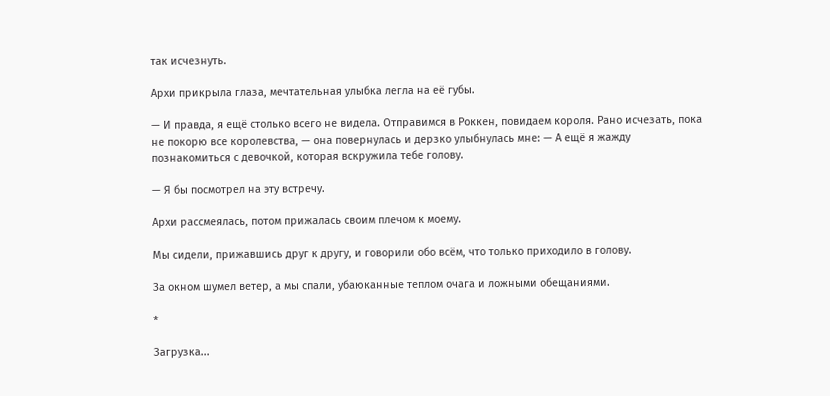так исчезнуть.

Архи прикрыла глаза, мечтательная улыбка легла на её губы.

— И правда, я ещё столько всего не видела. Отправимся в Роккен, повидаем короля. Рано исчезать, пока не покорю все королевства, — она повернулась и дерзко улыбнулась мне: — А ещё я жажду познакомиться с девочкой, которая вскружила тебе голову.

— Я бы посмотрел на эту встречу.

Архи рассмеялась, потом прижалась своим плечом к моему.

Мы сидели, прижавшись друг к другу, и говорили обо всём, что только приходило в голову.

За окном шумел ветер, а мы спали, убаюканные теплом очага и ложными обещаниями.

*

Загрузка...